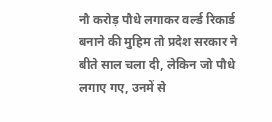नौ करोड़ पौधे लगाकर वर्ल्ड रिकार्ड बनाने की मुहिम तो प्रदेश सरकार ने बीते साल चला दी, लेकिन जो पौधे लगाए गए, उनमें से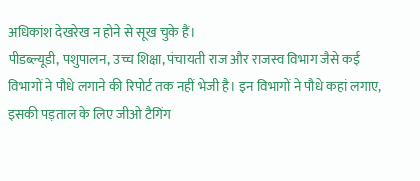अधिकांश देखरेख न होने से सूख चुके हैं।
पीडब्ल्यूडी, पशुपालन, उच्च शिक्षा, पंचायती राज और राजस्व विभाग जैसे कई विभागों ने पौधे लगाने की रिपोर्ट तक नहीं भेजी है। इन विभागों ने पौधे कहां लगाए, इसकी पड़ताल के लिए जीओ टैगिंग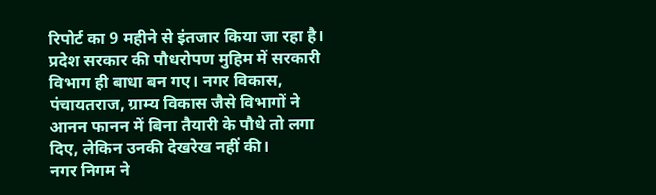रिपोर्ट का 9 महीने से इंतजार किया जा रहा है।
प्रदेश सरकार की पौधरोपण मुहिम में सरकारी विभाग ही बाधा बन गए। नगर विकास, पंचायतराज, ग्राम्य विकास जैसे विभागों ने आनन फानन में बिना तैयारी के पौधे तो लगा दिए, लेकिन उनकी देखरेख नहीं की।
नगर निगम ने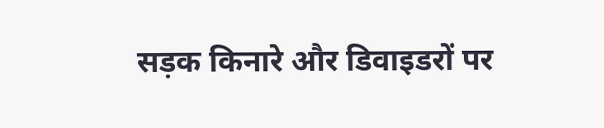सड़क किनारे और डिवाइडरों पर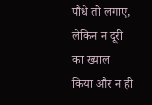पौधे तो लगाए, लेकिन न दूरी का ख्याल किया और न ही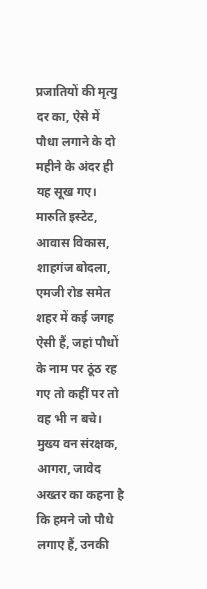प्रजातियों की मृत्यु दर का, ऐसे में पौधा लगाने के दो महीने के अंदर ही यह सूख गए। मारुति इस्टेट, आवास विकास, शाहगंज बोदला, एमजी रोड समेत शहर में कई जगह ऐसी हैं, जहां पौधों के नाम पर ठूंठ रह गए तो कहीं पर तो वह भी न बचे।
मुख्य वन संरक्षक, आगरा, जावेद अख्तर का कहना है कि हमने जो पौधे लगाए हैं, उनकी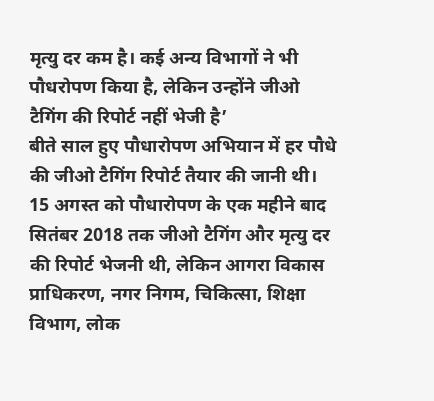मृत्यु दर कम है। कई अन्य विभागों ने भी पौधरोपण किया है, लेकिन उन्होंने जीओ टैगिंग की रिपोर्ट नहीं भेजी है’
बीते साल हुए पौधारोपण अभियान में हर पौधे की जीओ टैगिंग रिपोर्ट तैयार की जानी थी। 15 अगस्त को पौधारोपण के एक महीने बाद सितंबर 2018 तक जीओ टैगिंग और मृत्यु दर की रिपोर्ट भेजनी थी, लेकिन आगरा विकास प्राधिकरण, नगर निगम, चिकित्सा, शिक्षा विभाग, लोक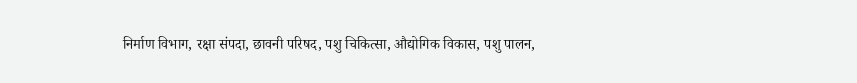निर्माण विभाग, रक्षा संपदा, छावनी परिषद, पशु चिकित्सा, औद्योगिक विकास, पशु पालन,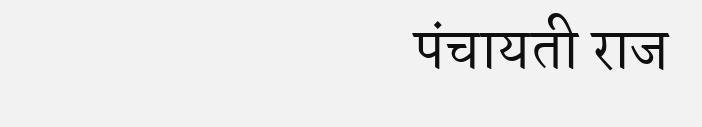पंचायती राज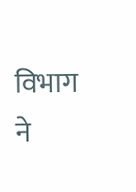विभाग ने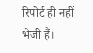रिपोर्ट ही नहीं भेजी हैं।